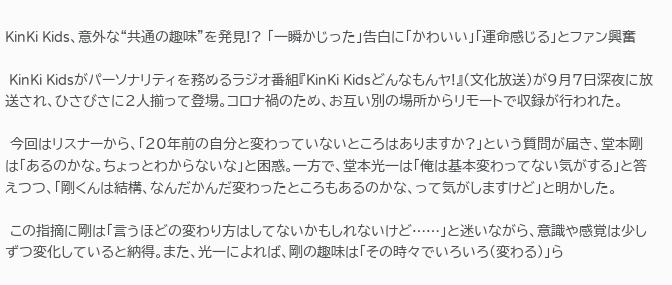KinKi Kids、意外な“共通の趣味”を発見!? 「一瞬かじった」告白に「かわいい」「運命感じる」とファン興奮

 KinKi Kidsがパーソナリティを務めるラジオ番組『KinKi Kidsどんなもんヤ!』(文化放送)が9月7日深夜に放送され、ひさびさに2人揃って登場。コロナ禍のため、お互い別の場所からリモートで収録が行われた。

 今回はリスナーから、「20年前の自分と変わっていないところはありますか?」という質問が届き、堂本剛は「あるのかな。ちょっとわからないな」と困惑。一方で、堂本光一は「俺は基本変わってない気がする」と答えつつ、「剛くんは結構、なんだかんだ変わったところもあるのかな、って気がしますけど」と明かした。

 この指摘に剛は「言うほどの変わり方はしてないかもしれないけど……」と迷いながら、意識や感覚は少しずつ変化していると納得。また、光一によれば、剛の趣味は「その時々でいろいろ(変わる)」ら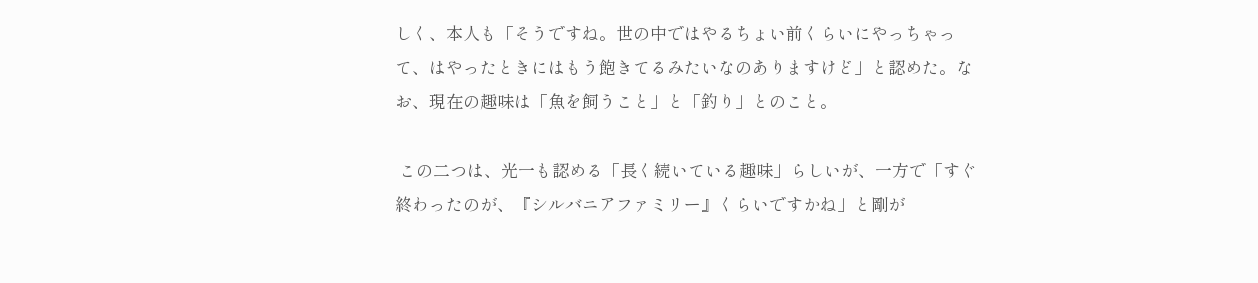しく、本人も「そうですね。世の中ではやるちょい前くらいにやっちゃって、はやったときにはもう飽きてるみたいなのありますけど」と認めた。なお、現在の趣味は「魚を飼うこと」と「釣り」とのこと。

 この二つは、光一も認める「長く続いている趣味」らしいが、一方で「すぐ終わったのが、『シルバニアファミリー』くらいですかね」と剛が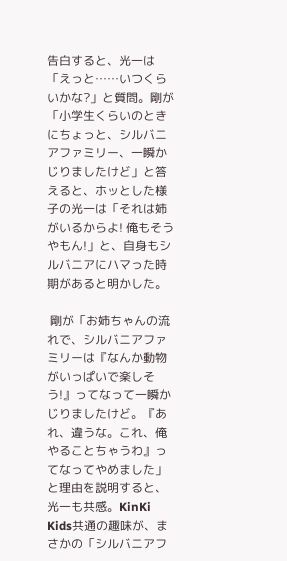告白すると、光一は「えっと……いつくらいかな?」と質問。剛が「小学生くらいのときにちょっと、シルバニアファミリー、一瞬かじりましたけど」と答えると、ホッとした様子の光一は「それは姉がいるからよ! 俺もそうやもん!」と、自身もシルバニアにハマった時期があると明かした。

 剛が「お姉ちゃんの流れで、シルバニアファミリーは『なんか動物がいっぱいで楽しそう!』ってなって一瞬かじりましたけど。『あれ、違うな。これ、俺やることちゃうわ』ってなってやめました」と理由を説明すると、光一も共感。KinKi Kids共通の趣味が、まさかの「シルバニアフ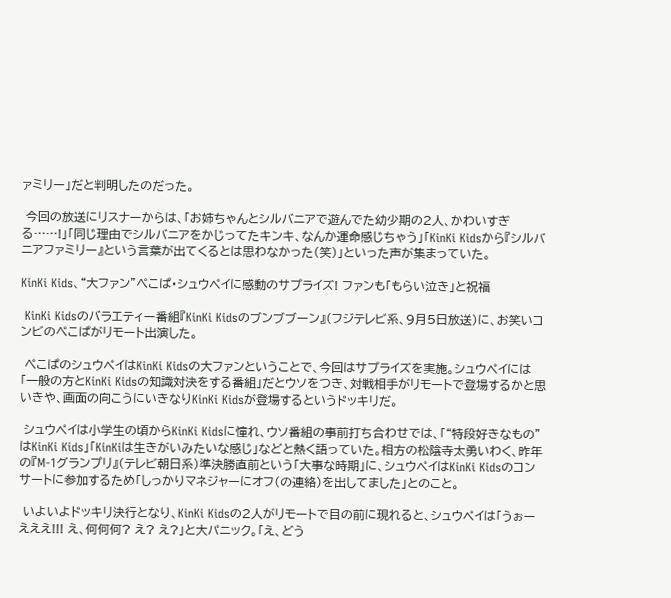ァミリー」だと判明したのだった。

 今回の放送にリスナーからは、「お姉ちゃんとシルバニアで遊んでた幼少期の2人、かわいすぎる……!」「同じ理由でシルバニアをかじってたキンキ、なんか運命感じちゃう」「KinKi Kidsから『シルバニアファミリー』という言葉が出てくるとは思わなかった(笑)」といった声が集まっていた。

KinKi Kids、“大ファン”ぺこぱ・シュウペイに感動のサプライズ! ファンも「もらい泣き」と祝福

 KinKi Kidsのバラエティー番組『KinKi Kidsのブンブブーン』(フジテレビ系、9月5日放送)に、お笑いコンビのぺこぱがリモート出演した。

 ぺこぱのシュウペイはKinKi Kidsの大ファンということで、今回はサプライズを実施。シュウペイには「一般の方とKinKi Kidsの知識対決をする番組」だとウソをつき、対戦相手がリモートで登場するかと思いきや、画面の向こうにいきなりKinKi Kidsが登場するというドッキリだ。

 シュウペイは小学生の頃からKinKi Kidsに憧れ、ウソ番組の事前打ち合わせでは、「“特段好きなもの”はKinKi Kids」「KinKiは生きがいみたいな感じ」などと熱く語っていた。相方の松陰寺太勇いわく、昨年の『M-1グランプリ』(テレビ朝日系)準決勝直前という「大事な時期」に、シュウペイはKinKi Kidsのコンサートに参加するため「しっかりマネジャーにオフ(の連絡)を出してました」とのこと。

 いよいよドッキリ決行となり、KinKi Kidsの2人がリモートで目の前に現れると、シュウペイは「うぉーえええ!!! え、何何何? え? え?」と大パニック。「え、どう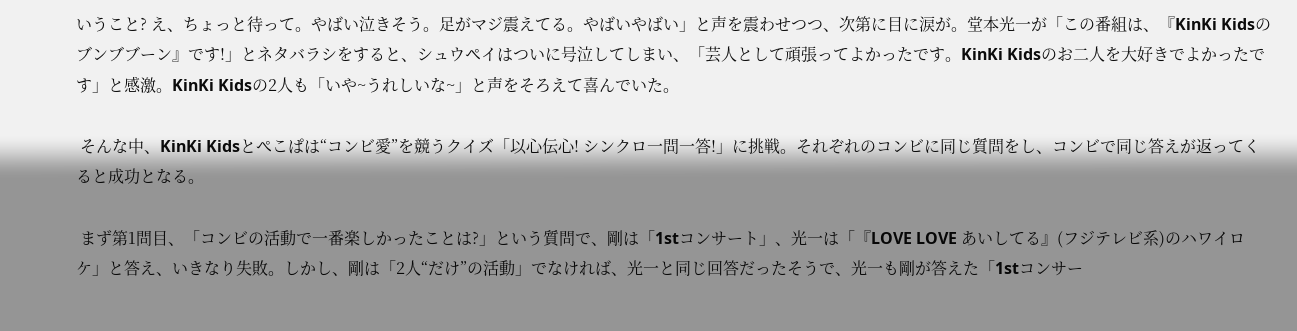いうこと? え、ちょっと待って。やばい泣きそう。足がマジ震えてる。やばいやばい」と声を震わせつつ、次第に目に涙が。堂本光一が「この番組は、『KinKi Kidsのブンブブーン』です!」とネタバラシをすると、シュウペイはついに号泣してしまい、「芸人として頑張ってよかったです。KinKi Kidsのお二人を大好きでよかったです」と感激。KinKi Kidsの2人も「いや~うれしいな~」と声をそろえて喜んでいた。

 そんな中、KinKi Kidsとぺこぱは“コンビ愛”を競うクイズ「以心伝心! シンクロ一問一答!」に挑戦。それぞれのコンビに同じ質問をし、コンビで同じ答えが返ってくると成功となる。

 まず第1問目、「コンビの活動で一番楽しかったことは?」という質問で、剛は「1stコンサート」、光一は「『LOVE LOVE あいしてる』(フジテレビ系)のハワイロケ」と答え、いきなり失敗。しかし、剛は「2人“だけ”の活動」でなければ、光一と同じ回答だったそうで、光一も剛が答えた「1stコンサー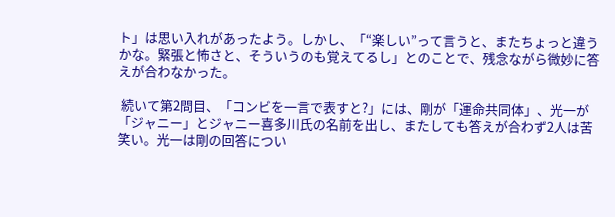ト」は思い入れがあったよう。しかし、「“楽しい”って言うと、またちょっと違うかな。緊張と怖さと、そういうのも覚えてるし」とのことで、残念ながら微妙に答えが合わなかった。

 続いて第2問目、「コンビを一言で表すと?」には、剛が「運命共同体」、光一が「ジャニー」とジャニー喜多川氏の名前を出し、またしても答えが合わず2人は苦笑い。光一は剛の回答につい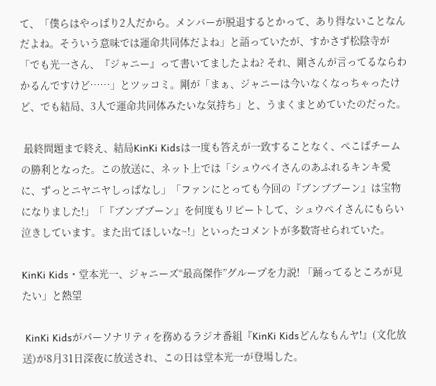て、「僕らはやっぱり2人だから。メンバーが脱退するとかって、あり得ないことなんだよね。そういう意味では運命共同体だよね」と語っていたが、すかさず松陰寺が「でも光一さん、『ジャニー』って書いてましたよね? それ、剛さんが言ってるならわかるんですけど……」とツッコミ。剛が「まぁ、ジャニーは今いなくなっちゃったけど、でも結局、3人で運命共同体みたいな気持ち」と、うまくまとめていたのだった。

 最終問題まで終え、結局KinKi Kidsは一度も答えが一致することなく、ぺこぱチームの勝利となった。この放送に、ネット上では「シュウペイさんのあふれるキンキ愛に、ずっとニヤニヤしっぱなし」「ファンにとっても今回の『ブンブブーン』は宝物になりました!」「『ブンブブーン』を何度もリピートして、シュウペイさんにもらい泣きしています。また出てほしいな~!」といったコメントが多数寄せられていた。

KinKi Kids・堂本光一、ジャニーズ“最高傑作”グループを力説! 「踊ってるところが見たい」と熱望

 KinKi Kidsがパーソナリティを務めるラジオ番組『KinKi Kidsどんなもんヤ!』(文化放送)が8月31日深夜に放送され、この日は堂本光一が登場した。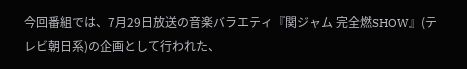今回番組では、7月29日放送の音楽バラエティ『関ジャム 完全燃SHOW』(テレビ朝日系)の企画として行われた、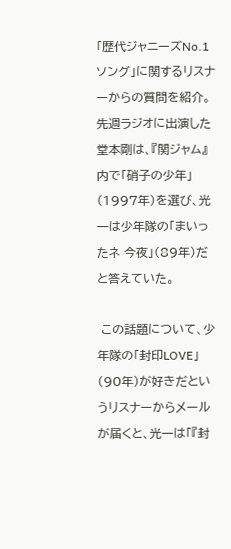「歴代ジャニーズNo.1ソング」に関するリスナーからの質問を紹介。先週ラジオに出演した堂本剛は、『関ジャム』内で「硝子の少年」(1997年)を選び、光一は少年隊の「まいったネ 今夜」(89年)だと答えていた。

 この話題について、少年隊の「封印LOVE」(90年)が好きだというリスナーからメールが届くと、光一は「『封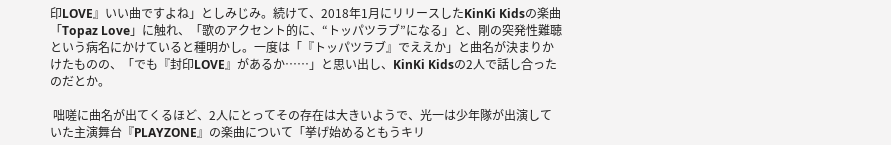印LOVE』いい曲ですよね」としみじみ。続けて、2018年1月にリリースしたKinKi Kidsの楽曲「Topaz Love」に触れ、「歌のアクセント的に、“トッパツラブ”になる」と、剛の突発性難聴という病名にかけていると種明かし。一度は「『トッパツラブ』でええか」と曲名が決まりかけたものの、「でも『封印LOVE』があるか……」と思い出し、KinKi Kidsの2人で話し合ったのだとか。

 咄嗟に曲名が出てくるほど、2人にとってその存在は大きいようで、光一は少年隊が出演していた主演舞台『PLAYZONE』の楽曲について「挙げ始めるともうキリ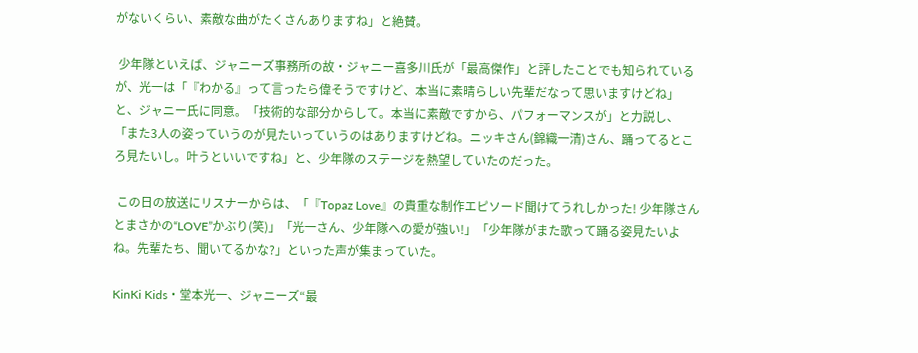がないくらい、素敵な曲がたくさんありますね」と絶賛。

 少年隊といえば、ジャニーズ事務所の故・ジャニー喜多川氏が「最高傑作」と評したことでも知られているが、光一は「『わかる』って言ったら偉そうですけど、本当に素晴らしい先輩だなって思いますけどね」と、ジャニー氏に同意。「技術的な部分からして。本当に素敵ですから、パフォーマンスが」と力説し、「また3人の姿っていうのが見たいっていうのはありますけどね。ニッキさん(錦織一清)さん、踊ってるところ見たいし。叶うといいですね」と、少年隊のステージを熱望していたのだった。

 この日の放送にリスナーからは、「『Topaz Love』の貴重な制作エピソード聞けてうれしかった! 少年隊さんとまさかの“LOVE”かぶり(笑)」「光一さん、少年隊への愛が強い!」「少年隊がまた歌って踊る姿見たいよね。先輩たち、聞いてるかな?」といった声が集まっていた。

KinKi Kids・堂本光一、ジャニーズ“最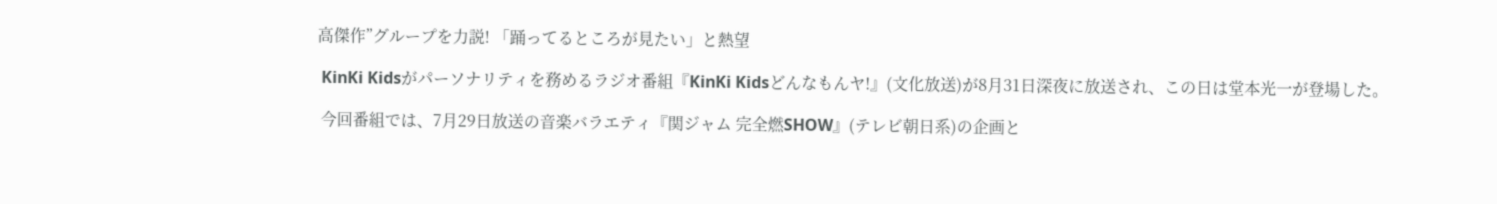高傑作”グループを力説! 「踊ってるところが見たい」と熱望

 KinKi Kidsがパーソナリティを務めるラジオ番組『KinKi Kidsどんなもんヤ!』(文化放送)が8月31日深夜に放送され、この日は堂本光一が登場した。

 今回番組では、7月29日放送の音楽バラエティ『関ジャム 完全燃SHOW』(テレビ朝日系)の企画と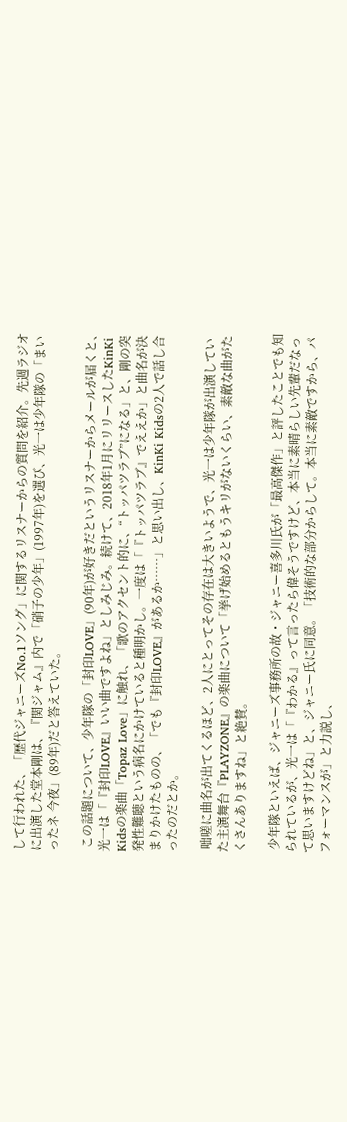して行われた、「歴代ジャニーズNo.1ソング」に関するリスナーからの質問を紹介。先週ラジオに出演した堂本剛は、『関ジャム』内で「硝子の少年」(1997年)を選び、光一は少年隊の「まいったネ 今夜」(89年)だと答えていた。

 この話題について、少年隊の「封印LOVE」(90年)が好きだというリスナーからメールが届くと、光一は「『封印LOVE』いい曲ですよね」としみじみ。続けて、2018年1月にリリースしたKinKi Kidsの楽曲「Topaz Love」に触れ、「歌のアクセント的に、“トッパツラブ”になる」と、剛の突発性難聴という病名にかけていると種明かし。一度は「『トッパツラブ』でええか」と曲名が決まりかけたものの、「でも『封印LOVE』があるか……」と思い出し、KinKi Kidsの2人で話し合ったのだとか。

 咄嗟に曲名が出てくるほど、2人にとってその存在は大きいようで、光一は少年隊が出演していた主演舞台『PLAYZONE』の楽曲について「挙げ始めるともうキリがないくらい、素敵な曲がたくさんありますね」と絶賛。

 少年隊といえば、ジャニーズ事務所の故・ジャニー喜多川氏が「最高傑作」と評したことでも知られているが、光一は「『わかる』って言ったら偉そうですけど、本当に素晴らしい先輩だなって思いますけどね」と、ジャニー氏に同意。「技術的な部分からして。本当に素敵ですから、パフォーマンスが」と力説し、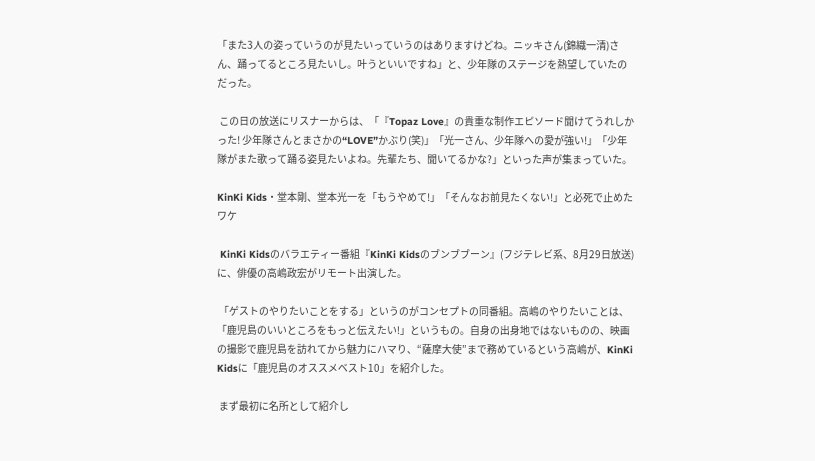「また3人の姿っていうのが見たいっていうのはありますけどね。ニッキさん(錦織一清)さん、踊ってるところ見たいし。叶うといいですね」と、少年隊のステージを熱望していたのだった。

 この日の放送にリスナーからは、「『Topaz Love』の貴重な制作エピソード聞けてうれしかった! 少年隊さんとまさかの“LOVE”かぶり(笑)」「光一さん、少年隊への愛が強い!」「少年隊がまた歌って踊る姿見たいよね。先輩たち、聞いてるかな?」といった声が集まっていた。

KinKi Kids・堂本剛、堂本光一を「もうやめて!」「そんなお前見たくない!」と必死で止めたワケ

 KinKi Kidsのバラエティー番組『KinKi Kidsのブンブブーン』(フジテレビ系、8月29日放送)に、俳優の高嶋政宏がリモート出演した。

 「ゲストのやりたいことをする」というのがコンセプトの同番組。高嶋のやりたいことは、「鹿児島のいいところをもっと伝えたい!」というもの。自身の出身地ではないものの、映画の撮影で鹿児島を訪れてから魅力にハマり、“薩摩大使”まで務めているという高嶋が、KinKi Kidsに「鹿児島のオススメベスト10」を紹介した。

 まず最初に名所として紹介し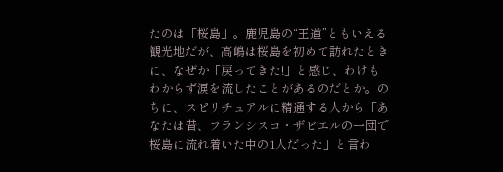たのは「桜島」。鹿児島の“王道”ともいえる観光地だが、高嶋は桜島を初めて訪れたときに、なぜか「戻ってきた!」と感じ、わけもわからず涙を流したことがあるのだとか。のちに、スピリチュアルに精通する人から「あなたは昔、フランシスコ・ザビエルの一団で桜島に流れ着いた中の1人だった」と言わ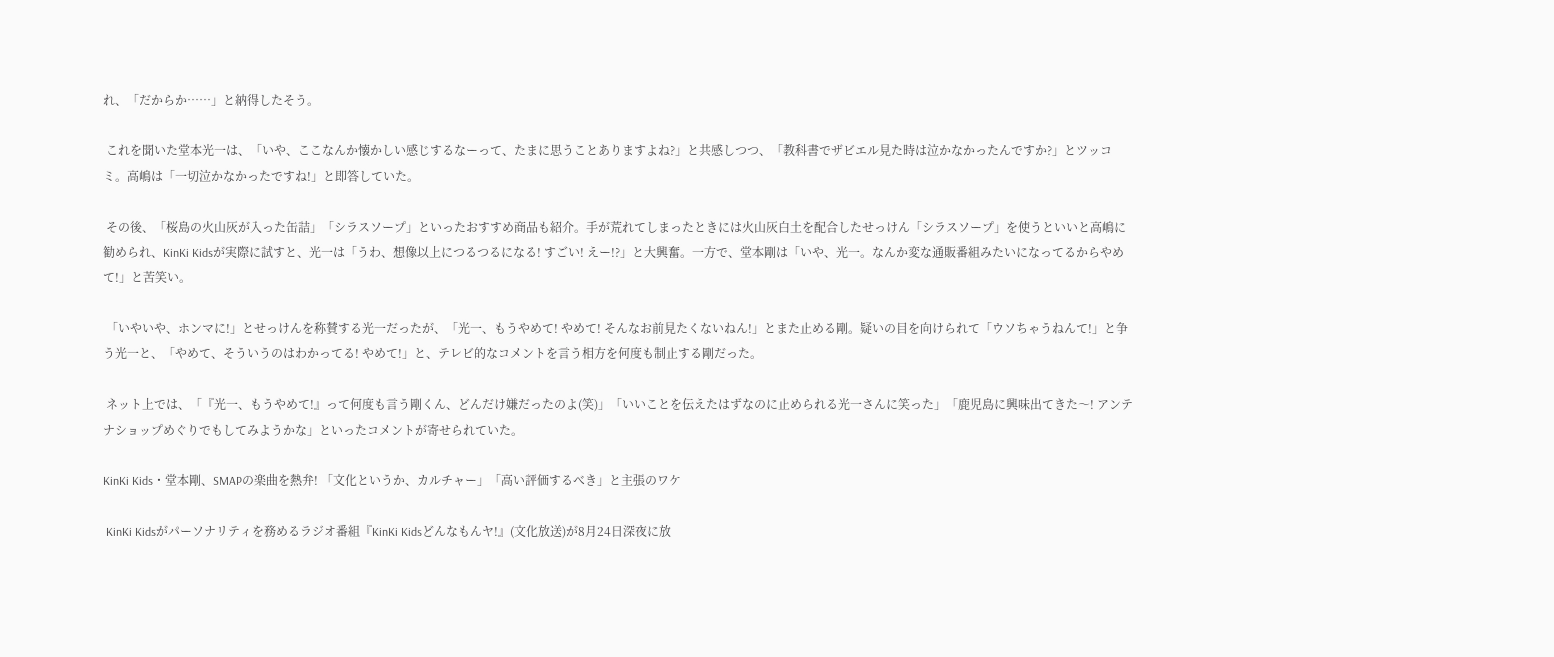れ、「だからか……」と納得したそう。

 これを聞いた堂本光一は、「いや、ここなんか懐かしい感じするなーって、たまに思うことありますよね?」と共感しつつ、「教科書でザビエル見た時は泣かなかったんですか?」とツッコミ。高嶋は「一切泣かなかったですね!」と即答していた。

 その後、「桜島の火山灰が入った缶詰」「シラスソープ」といったおすすめ商品も紹介。手が荒れてしまったときには火山灰白土を配合したせっけん「シラスソープ」を使うといいと高嶋に勧められ、KinKi Kidsが実際に試すと、光一は「うわ、想像以上につるつるになる! すごい! えー!?」と大興奮。一方で、堂本剛は「いや、光一。なんか変な通販番組みたいになってるからやめて!」と苦笑い。

 「いやいや、ホンマに!」とせっけんを称賛する光一だったが、「光一、もうやめて! やめて! そんなお前見たくないねん!」とまた止める剛。疑いの目を向けられて「ウソちゃうねんて!」と争う光一と、「やめて、そういうのはわかってる! やめて!」と、テレビ的なコメントを言う相方を何度も制止する剛だった。

 ネット上では、「『光一、もうやめて!』って何度も言う剛くん、どんだけ嫌だったのよ(笑)」「いいことを伝えたはずなのに止められる光一さんに笑った」「鹿児島に興味出てきた〜! アンテナショップめぐりでもしてみようかな」といったコメントが寄せられていた。

KinKi Kids・堂本剛、SMAPの楽曲を熱弁! 「文化というか、カルチャー」「高い評価するべき」と主張のワケ

 KinKi Kidsがパーソナリティを務めるラジオ番組『KinKi Kidsどんなもんヤ!』(文化放送)が8月24日深夜に放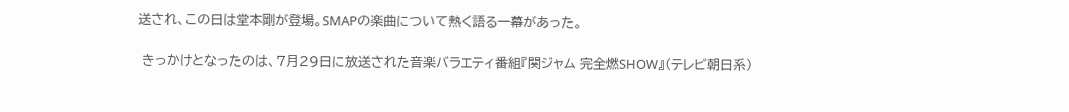送され、この日は堂本剛が登場。SMAPの楽曲について熱く語る一幕があった。

 きっかけとなったのは、7月29日に放送された音楽バラエティ番組『関ジャム 完全燃SHOW』(テレビ朝日系)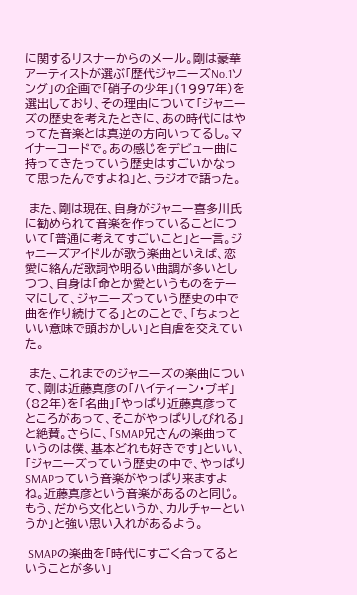に関するリスナーからのメール。剛は豪華アーティストが選ぶ「歴代ジャニーズNo.1ソング」の企画で「硝子の少年」(1997年)を選出しており、その理由について「ジャニーズの歴史を考えたときに、あの時代にはやってた音楽とは真逆の方向いってるし。マイナーコードで。あの感じをデビュー曲に持ってきたっていう歴史はすごいかなって思ったんですよね」と、ラジオで語った。

 また、剛は現在、自身がジャニー喜多川氏に勧められて音楽を作っていることについて「普通に考えてすごいこと」と一言。ジャニーズアイドルが歌う楽曲といえば、恋愛に絡んだ歌詞や明るい曲調が多いとしつつ、自身は「命とか愛というものをテーマにして、ジャニーズっていう歴史の中で曲を作り続けてる」とのことで、「ちょっといい意味で頭おかしい」と自虐を交えていた。

 また、これまでのジャニーズの楽曲について、剛は近藤真彦の「ハイティーン・ブギ」(82年)を「名曲」「やっぱり近藤真彦ってところがあって、そこがやっぱりしびれる」と絶賛。さらに、「SMAP兄さんの楽曲っていうのは僕、基本どれも好きです」といい、「ジャニーズっていう歴史の中で、やっぱりSMAPっていう音楽がやっぱり来ますよね。近藤真彦という音楽があるのと同じ。もう、だから文化というか、カルチャーというか」と強い思い入れがあるよう。

 SMAPの楽曲を「時代にすごく合ってるということが多い」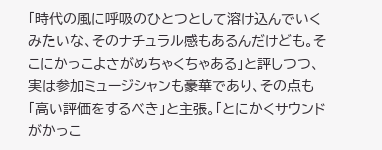「時代の風に呼吸のひとつとして溶け込んでいくみたいな、そのナチュラル感もあるんだけども。そこにかっこよさがめちゃくちゃある」と評しつつ、実は参加ミュージシャンも豪華であり、その点も「高い評価をするべき」と主張。「とにかくサウンドがかっこ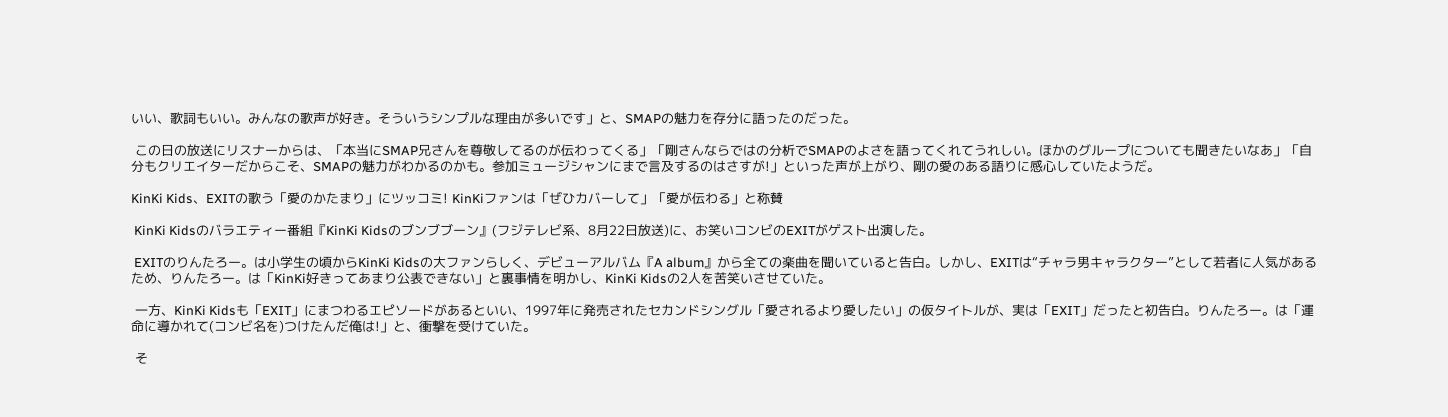いい、歌詞もいい。みんなの歌声が好き。そういうシンプルな理由が多いです」と、SMAPの魅力を存分に語ったのだった。

 この日の放送にリスナーからは、「本当にSMAP兄さんを尊敬してるのが伝わってくる」「剛さんならではの分析でSMAPのよさを語ってくれてうれしい。ほかのグループについても聞きたいなあ」「自分もクリエイターだからこそ、SMAPの魅力がわかるのかも。参加ミュージシャンにまで言及するのはさすが!」といった声が上がり、剛の愛のある語りに感心していたようだ。

KinKi Kids、EXITの歌う「愛のかたまり」にツッコミ! KinKiファンは「ぜひカバーして」「愛が伝わる」と称賛

 KinKi Kidsのバラエティー番組『KinKi Kidsのブンブブーン』(フジテレビ系、8月22日放送)に、お笑いコンビのEXITがゲスト出演した。

 EXITのりんたろー。は小学生の頃からKinKi Kidsの大ファンらしく、デビューアルバム『A album』から全ての楽曲を聞いていると告白。しかし、EXITは“チャラ男キャラクター”として若者に人気があるため、りんたろー。は「KinKi好きってあまり公表できない」と裏事情を明かし、KinKi Kidsの2人を苦笑いさせていた。

 一方、KinKi Kidsも「EXIT」にまつわるエピソードがあるといい、1997年に発売されたセカンドシングル「愛されるより愛したい」の仮タイトルが、実は「EXIT」だったと初告白。りんたろー。は「運命に導かれて(コンビ名を)つけたんだ俺は!」と、衝撃を受けていた。

 そ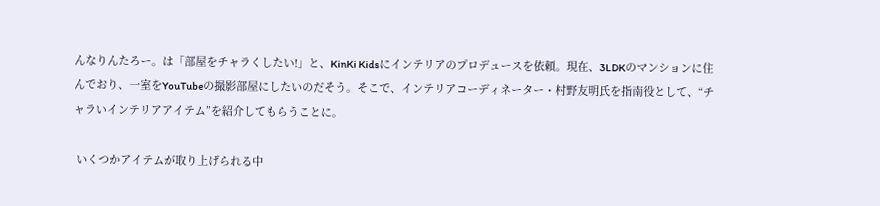んなりんたろー。は「部屋をチャラくしたい!」と、KinKi Kidsにインテリアのプロデュースを依頼。現在、3LDKのマンションに住んでおり、一室をYouTubeの撮影部屋にしたいのだそう。そこで、インテリアコーディネーター・村野友明氏を指南役として、“チャラいインテリアアイテム”を紹介してもらうことに。

 いくつかアイテムが取り上げられる中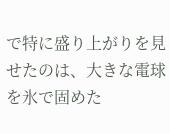で特に盛り上がりを見せたのは、大きな電球を氷で固めた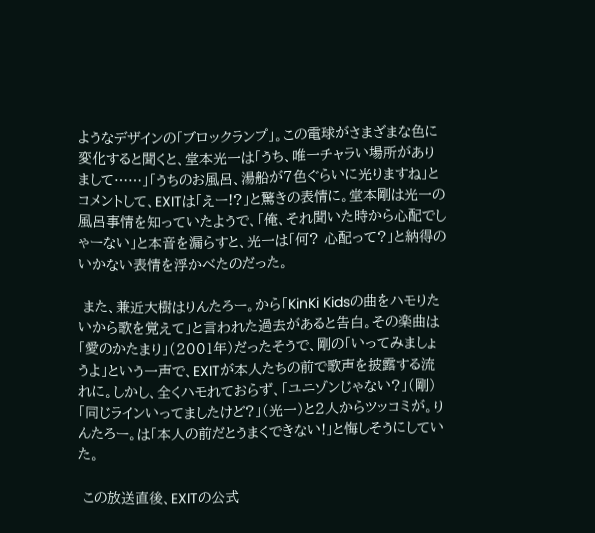ようなデザインの「ブロックランプ」。この電球がさまざまな色に変化すると聞くと、堂本光一は「うち、唯一チャラい場所がありまして……」「うちのお風呂、湯船が7色ぐらいに光りますね」とコメントして、EXITは「えー!?」と驚きの表情に。堂本剛は光一の風呂事情を知っていたようで、「俺、それ聞いた時から心配でしゃーない」と本音を漏らすと、光一は「何? 心配って?」と納得のいかない表情を浮かべたのだった。

 また、兼近大樹はりんたろー。から「KinKi Kidsの曲をハモりたいから歌を覚えて」と言われた過去があると告白。その楽曲は「愛のかたまり」(2001年)だったそうで、剛の「いってみましょうよ」という一声で、EXITが本人たちの前で歌声を披露する流れに。しかし、全くハモれておらず、「ユニゾンじゃない?」(剛)「同じラインいってましたけど?」(光一)と2人からツッコミが。りんたろー。は「本人の前だとうまくできない!」と悔しそうにしていた。

 この放送直後、EXITの公式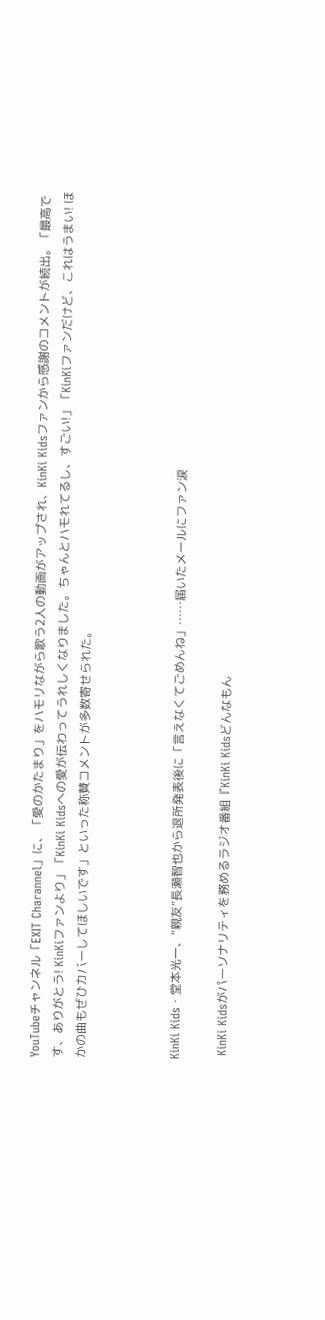YouTubeチャンネル「EXIT Charannel」に、「愛のかたまり」をハモリながら歌う2人の動画がアップされ、KinKi Kidsファンから感謝のコメントが続出。「最高です、ありがとう! KinKiファンより」「KinKi Kidsへの愛が伝わってうれしくなりました。ちゃんとハモれてるし、すごい!」「KinKiファンだけど、これはうまい! ほかの曲もぜひカバーしてほしいです」といった称賛コメントが多数寄せられた。



KinKi Kids・堂本光一、“親友”長瀬智也から退所発表後に「言えなくてごめんね」……届いたメールにファン涙

 KinKi Kidsがパーソナリティを務めるラジオ番組『KinKi Kidsどんなもん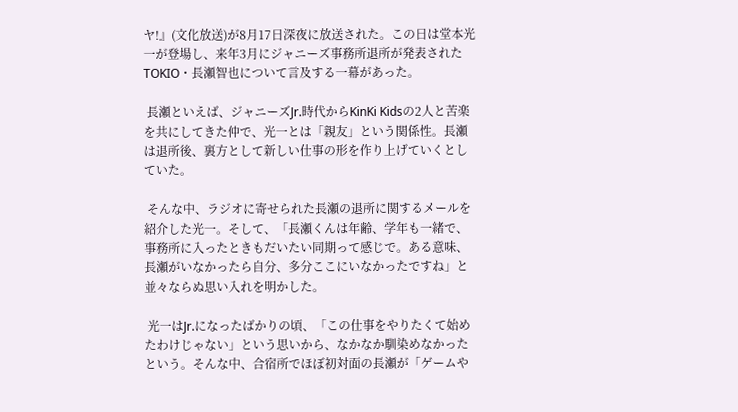ヤ!』(文化放送)が8月17日深夜に放送された。この日は堂本光一が登場し、来年3月にジャニーズ事務所退所が発表されたTOKIO・長瀬智也について言及する一幕があった。

 長瀬といえば、ジャニーズJr.時代からKinKi Kidsの2人と苦楽を共にしてきた仲で、光一とは「親友」という関係性。長瀬は退所後、裏方として新しい仕事の形を作り上げていくとしていた。

 そんな中、ラジオに寄せられた長瀬の退所に関するメールを紹介した光一。そして、「長瀬くんは年齢、学年も一緒で、事務所に入ったときもだいたい同期って感じで。ある意味、長瀬がいなかったら自分、多分ここにいなかったですね」と並々ならぬ思い入れを明かした。

 光一はJr.になったばかりの頃、「この仕事をやりたくて始めたわけじゃない」という思いから、なかなか馴染めなかったという。そんな中、合宿所でほぼ初対面の長瀬が「ゲームや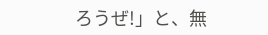ろうぜ!」と、無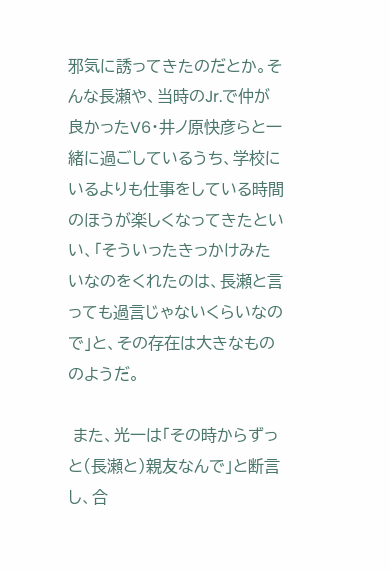邪気に誘ってきたのだとか。そんな長瀬や、当時のJr.で仲が良かったV6・井ノ原快彦らと一緒に過ごしているうち、学校にいるよりも仕事をしている時間のほうが楽しくなってきたといい、「そういったきっかけみたいなのをくれたのは、長瀬と言っても過言じゃないくらいなので」と、その存在は大きなもののようだ。

 また、光一は「その時からずっと(長瀬と)親友なんで」と断言し、合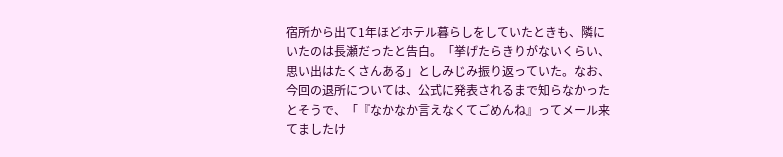宿所から出て1年ほどホテル暮らしをしていたときも、隣にいたのは長瀬だったと告白。「挙げたらきりがないくらい、思い出はたくさんある」としみじみ振り返っていた。なお、今回の退所については、公式に発表されるまで知らなかったとそうで、「『なかなか言えなくてごめんね』ってメール来てましたけ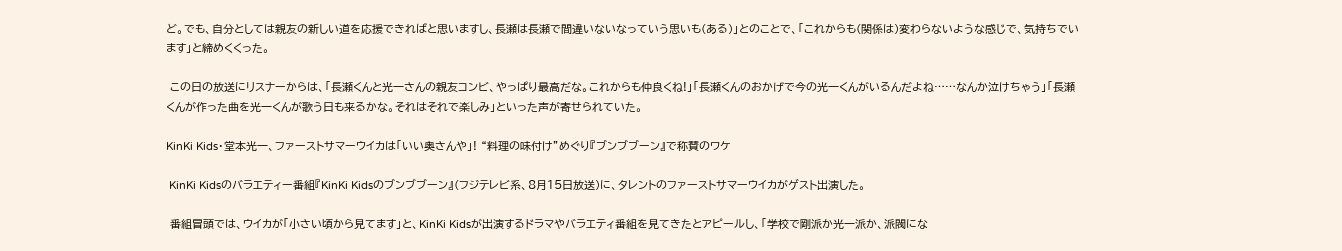ど。でも、自分としては親友の新しい道を応援できればと思いますし、長瀬は長瀬で間違いないなっていう思いも(ある)」とのことで、「これからも(関係は)変わらないような感じで、気持ちでいます」と締めくくった。

 この日の放送にリスナーからは、「長瀬くんと光一さんの親友コンビ、やっぱり最高だな。これからも仲良くね!」「長瀬くんのおかげで今の光一くんがいるんだよね……なんか泣けちゃう」「長瀬くんが作った曲を光一くんが歌う日も来るかな。それはそれで楽しみ」といった声が寄せられていた。

KinKi Kids・堂本光一、ファーストサマーウイカは「いい奥さんや」! “料理の味付け”めぐり『ブンブブーン』で称賛のワケ

 KinKi Kidsのバラエティー番組『KinKi Kidsのブンブブーン』(フジテレビ系、8月15日放送)に、タレントのファーストサマーウイカがゲスト出演した。

 番組冒頭では、ウイカが「小さい頃から見てます」と、KinKi Kidsが出演するドラマやバラエティ番組を見てきたとアピールし、「学校で剛派か光一派か、派閥にな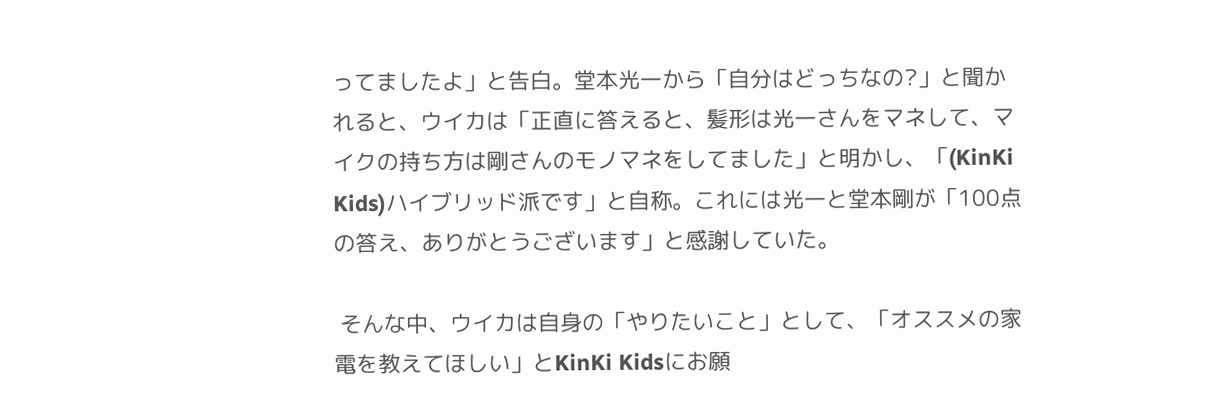ってましたよ」と告白。堂本光一から「自分はどっちなの?」と聞かれると、ウイカは「正直に答えると、髪形は光一さんをマネして、マイクの持ち方は剛さんのモノマネをしてました」と明かし、「(KinKi Kids)ハイブリッド派です」と自称。これには光一と堂本剛が「100点の答え、ありがとうございます」と感謝していた。

 そんな中、ウイカは自身の「やりたいこと」として、「オススメの家電を教えてほしい」とKinKi Kidsにお願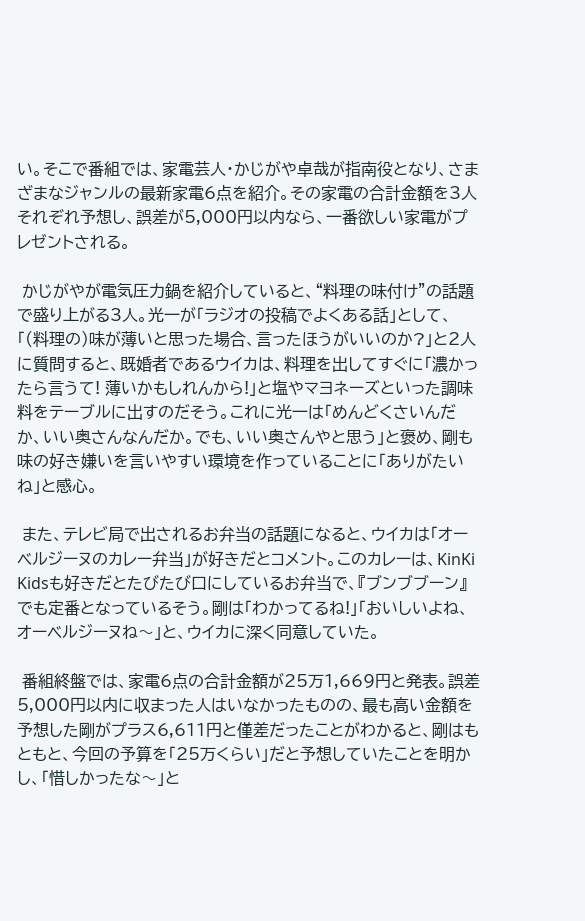い。そこで番組では、家電芸人・かじがや卓哉が指南役となり、さまざまなジャンルの最新家電6点を紹介。その家電の合計金額を3人それぞれ予想し、誤差が5,000円以内なら、一番欲しい家電がプレゼントされる。

 かじがやが電気圧力鍋を紹介していると、“料理の味付け”の話題で盛り上がる3人。光一が「ラジオの投稿でよくある話」として、「(料理の)味が薄いと思った場合、言ったほうがいいのか?」と2人に質問すると、既婚者であるウイカは、料理を出してすぐに「濃かったら言うて! 薄いかもしれんから!」と塩やマヨネーズといった調味料をテーブルに出すのだそう。これに光一は「めんどくさいんだか、いい奥さんなんだか。でも、いい奥さんやと思う」と褒め、剛も味の好き嫌いを言いやすい環境を作っていることに「ありがたいね」と感心。

 また、テレビ局で出されるお弁当の話題になると、ウイカは「オーベルジーヌのカレー弁当」が好きだとコメント。このカレーは、KinKi Kidsも好きだとたびたび口にしているお弁当で、『ブンブブーン』でも定番となっているそう。剛は「わかってるね!」「おいしいよね、オーベルジーヌね〜」と、ウイカに深く同意していた。

 番組終盤では、家電6点の合計金額が25万1,669円と発表。誤差5,000円以内に収まった人はいなかったものの、最も高い金額を予想した剛がプラス6,611円と僅差だったことがわかると、剛はもともと、今回の予算を「25万くらい」だと予想していたことを明かし、「惜しかったな〜」と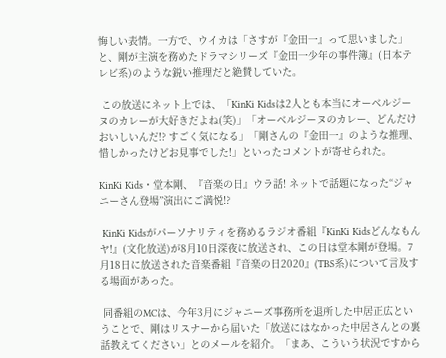悔しい表情。一方で、ウイカは「さすが『金田一』って思いました」と、剛が主演を務めたドラマシリーズ『金田一少年の事件簿』(日本テレビ系)のような鋭い推理だと絶賛していた。

 この放送にネット上では、「KinKi Kidsは2人とも本当にオーベルジーヌのカレーが大好きだよね(笑)」「オーベルジーヌのカレー、どんだけおいしいんだ!? すごく気になる」「剛さんの『金田一』のような推理、惜しかったけどお見事でした!」といったコメントが寄せられた。

KinKi Kids・堂本剛、『音楽の日』ウラ話! ネットで話題になった“ジャニーさん登場”演出にご満悦!?

 KinKi Kidsがパーソナリティを務めるラジオ番組『KinKi Kidsどんなもんヤ!』(文化放送)が8月10日深夜に放送され、この日は堂本剛が登場。7月18日に放送された音楽番組『音楽の日2020』(TBS系)について言及する場面があった。

 同番組のMCは、今年3月にジャニーズ事務所を退所した中居正広ということで、剛はリスナーから届いた「放送にはなかった中居さんとの裏話教えてください」とのメールを紹介。「まあ、こういう状況ですから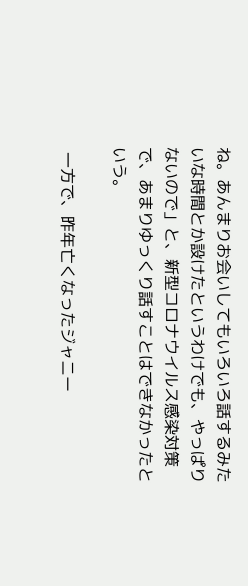ね。あんまりお会いしてもいろいろ話するみたいな時間とか設けたというわけでも、やっぱりないので」と、新型コロナウイルス感染対策で、あまりゆっくり話すことはできなかったという。

 一方で、昨年亡くなったジャニー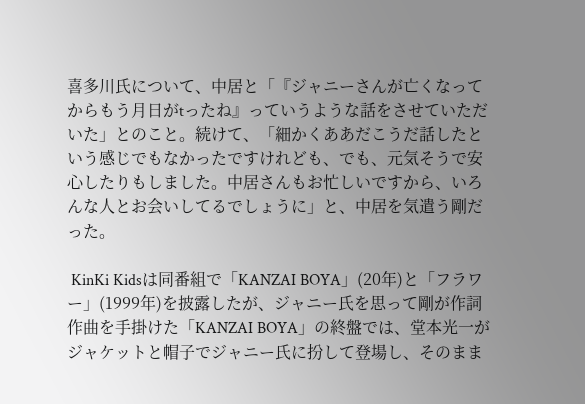喜多川氏について、中居と「『ジャニーさんが亡くなってからもう月日がtったね』っていうような話をさせていただいた」とのこと。続けて、「細かくああだこうだ話したという感じでもなかったですけれども、でも、元気そうで安心したりもしました。中居さんもお忙しいですから、いろんな人とお会いしてるでしょうに」と、中居を気遣う剛だった。

 KinKi Kidsは同番組で「KANZAI BOYA」(20年)と「フラワー」(1999年)を披露したが、ジャニー氏を思って剛が作詞作曲を手掛けた「KANZAI BOYA」の終盤では、堂本光一がジャケットと帽子でジャニー氏に扮して登場し、そのまま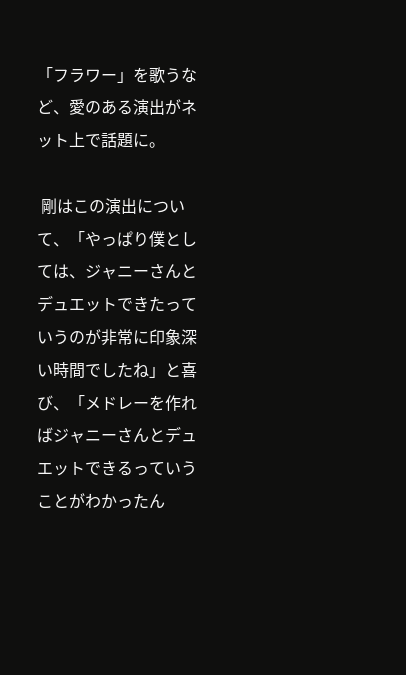「フラワー」を歌うなど、愛のある演出がネット上で話題に。

 剛はこの演出について、「やっぱり僕としては、ジャニーさんとデュエットできたっていうのが非常に印象深い時間でしたね」と喜び、「メドレーを作ればジャニーさんとデュエットできるっていうことがわかったん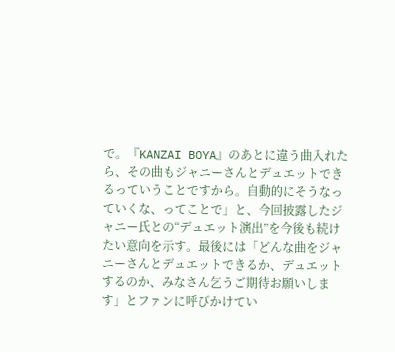で。『KANZAI BOYA』のあとに違う曲入れたら、その曲もジャニーさんとデュエットできるっていうことですから。自動的にそうなっていくな、ってことで」と、今回披露したジャニー氏との“デュエット演出”を今後も続けたい意向を示す。最後には「どんな曲をジャニーさんとデュエットできるか、デュエットするのか、みなさん乞うご期待お願いします」とファンに呼びかけてい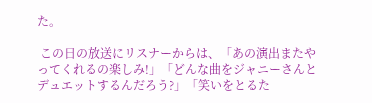た。

 この日の放送にリスナーからは、「あの演出またやってくれるの楽しみ!」「どんな曲をジャニーさんとデュエットするんだろう?」「笑いをとるた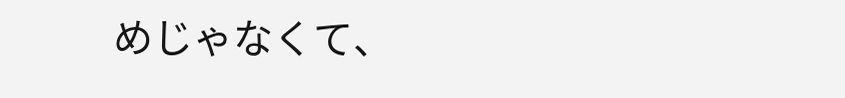めじゃなくて、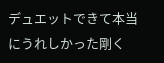デュエットできて本当にうれしかった剛く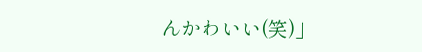んかわいい(笑)」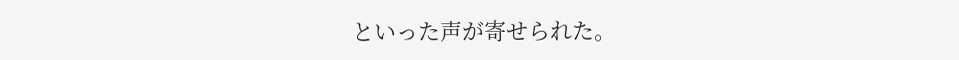といった声が寄せられた。